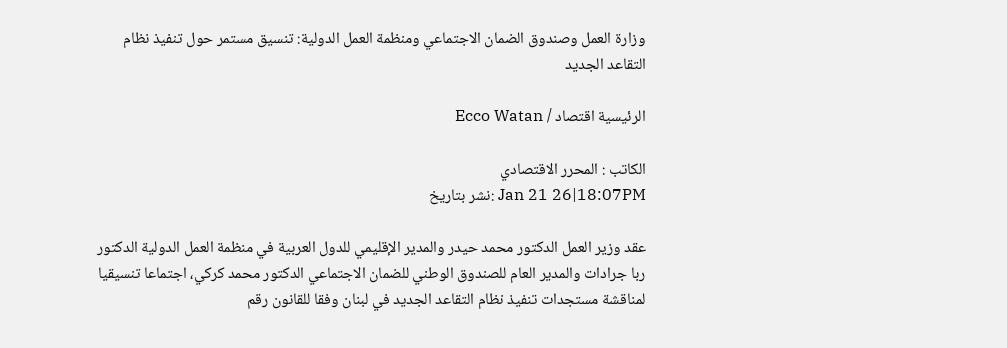وزارة العمل وصندوق الضمان الاجتماعي ومنظمة العمل الدولية: تنسيق مستمر حول تنفيذ نظام التقاعد الجديد

الرئيسية اقتصاد / Ecco Watan

الكاتب : المحرر الاقتصادي
Jan 21 26|18:07PM :نشر بتاريخ

عقد وزير العمل الدكتور محمد حيدر والمدير الإقليمي للدول العربية في منظمة العمل الدولية الدكتور ربا جرادات والمدير العام للصندوق الوطني للضمان الاجتماعي الدكتور محمد كركي، اجتماعا تنسيقيا لمناقشة مستجدات تنفيذ نظام التقاعد الجديد في لبنان وفقا للقانون رقم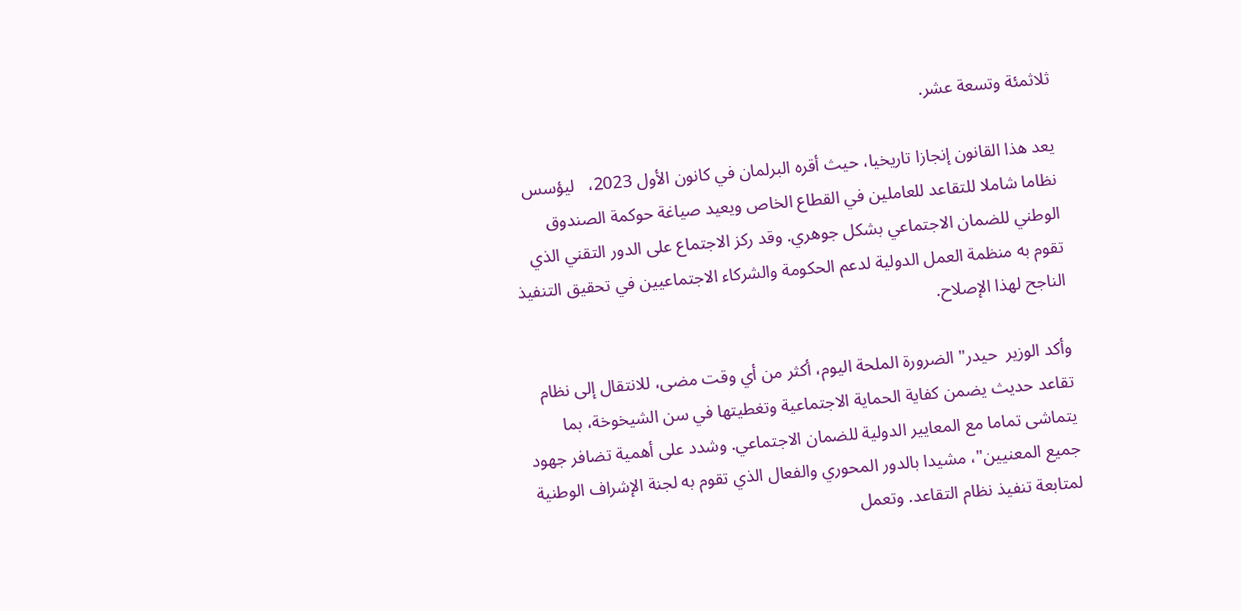ثلاثمئة وتسعة عشر.

يعد هذا القانون إنجازا تاريخيا، حيث أقره البرلمان في كانون الأول 2023،   ليؤسس نظاما شاملا للتقاعد للعاملين في القطاع الخاص ويعيد صياغة حوكمة الصندوق الوطني للضمان الاجتماعي بشكل جوهري. وقد ركز الاجتماع على الدور التقني الذي تقوم به منظمة العمل الدولية لدعم الحكومة والشركاء الاجتماعيين في تحقيق التنفيذ الناجح لهذا الإصلاح.

وأكد الوزير  حيدر" الضرورة الملحة اليوم، أكثر من أي وقت مضى، للانتقال إلى نظام تقاعد حديث يضمن كفاية الحماية الاجتماعية وتغطيتها في سن الشيخوخة، بما يتماشى تماما مع المعايير الدولية للضمان الاجتماعي. وشدد على أهمية تضافر جهود جميع المعنيين"، مشيدا بالدور المحوري والفعال الذي تقوم به لجنة الإشراف الوطنية لمتابعة تنفيذ نظام التقاعد. وتعمل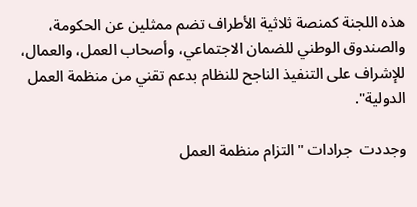هذه اللجنة كمنصة ثلاثية الأطراف تضم ممثلين عن الحكومة، والصندوق الوطني للضمان الاجتماعي، وأصحاب العمل، والعمال، للإشراف على التنفيذ الناجح للنظام بدعم تقني من منظمة العمل الدولية".

وجددت  جرادات "التزام منظمة العمل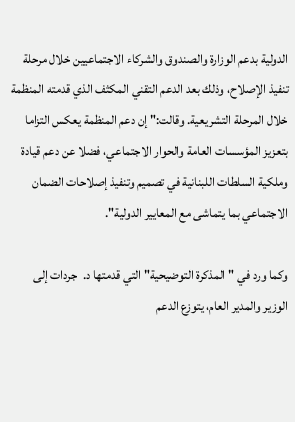الدولية بدعم الوزارة والصندوق والشركاء الاجتماعيين خلال مرحلة تنفيذ الإصلاح، وذلك بعد الدعم التقني المكثف الذي قدمته المنظمة خلال المرحلة التشريعية. وقالت:" إن دعم المنظمة يعكس التزاما بتعزيز المؤسسات العامة والحوار الاجتماعي، فضلا عن دعم قيادة وملكية السلطات اللبنانية في تصميم وتنفيذ إصلاحات الضمان الاجتماعي بما يتماشى مع المعايير الدولية".

وكما ورد في "المذكرة التوضيحية" التي قدمتها د.  جردات إلى  الوزير والمدير العام، يتوزع الدعم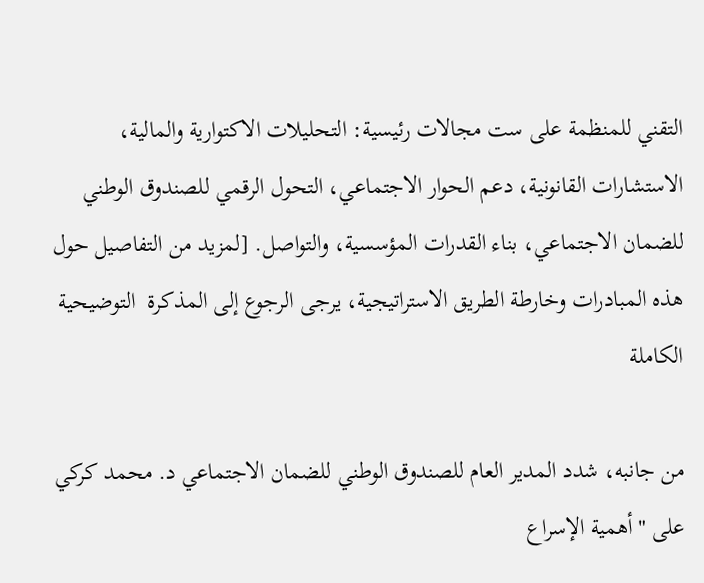التقني للمنظمة على ست مجالات رئيسية: التحليلات الاكتوارية والمالية، الاستشارات القانونية، دعم الحوار الاجتماعي، التحول الرقمي للصندوق الوطني للضمان الاجتماعي، بناء القدرات المؤسسية، والتواصل. [لمزيد من التفاصيل حول هذه المبادرات وخارطة الطريق الاستراتيجية، يرجى الرجوع إلى المذكرة  التوضيحية الكاملة

من جانبه، شدد المدير العام للصندوق الوطني للضمان الاجتماعي د. محمد كركي على "أهمية الإسراع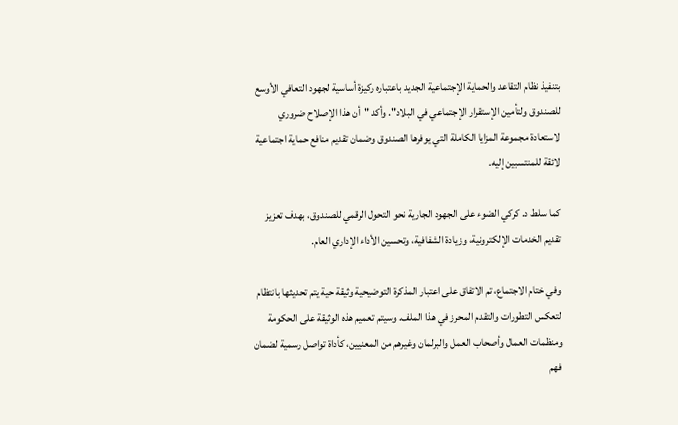بتنفيذ نظام التقاعد والحماية الإجتماعية الجديد باعتباره ركيزة أساسية لجهود التعافي الأوسع للصندوق ولتأمين الإستقرار الإجتماعي في البلاد". وأكد "أن هذا الإصلاح ضروري لاستعادة مجموعة المزايا الكاملة التي يوفرها الصندوق وضمان تقديم منافع حماية اجتماعية لائقة للمنتسبين إليه.

كما سلط د. كركي الضوء على الجهود الجارية نحو التحول الرقمي للصندوق، بهدف تعزيز تقديم الخدمات الإلكترونية، وزيادة الشفافية، وتحسين الأداء الإداري العام.

وفي ختام الاجتماع، تم الاتفاق على اعتبار المذكرة التوضيحية وثيقة حية يتم تحديثها بانتظام لتعكس التطورات والتقدم المحرز في هذا الملف. وسيتم تعميم هذه الوثيقة على الحكومة ومنظمات العمال وأصحاب العمل والبرلمان وغيرهم من المعنيين، كأداة تواصل رسمية لضمان فهم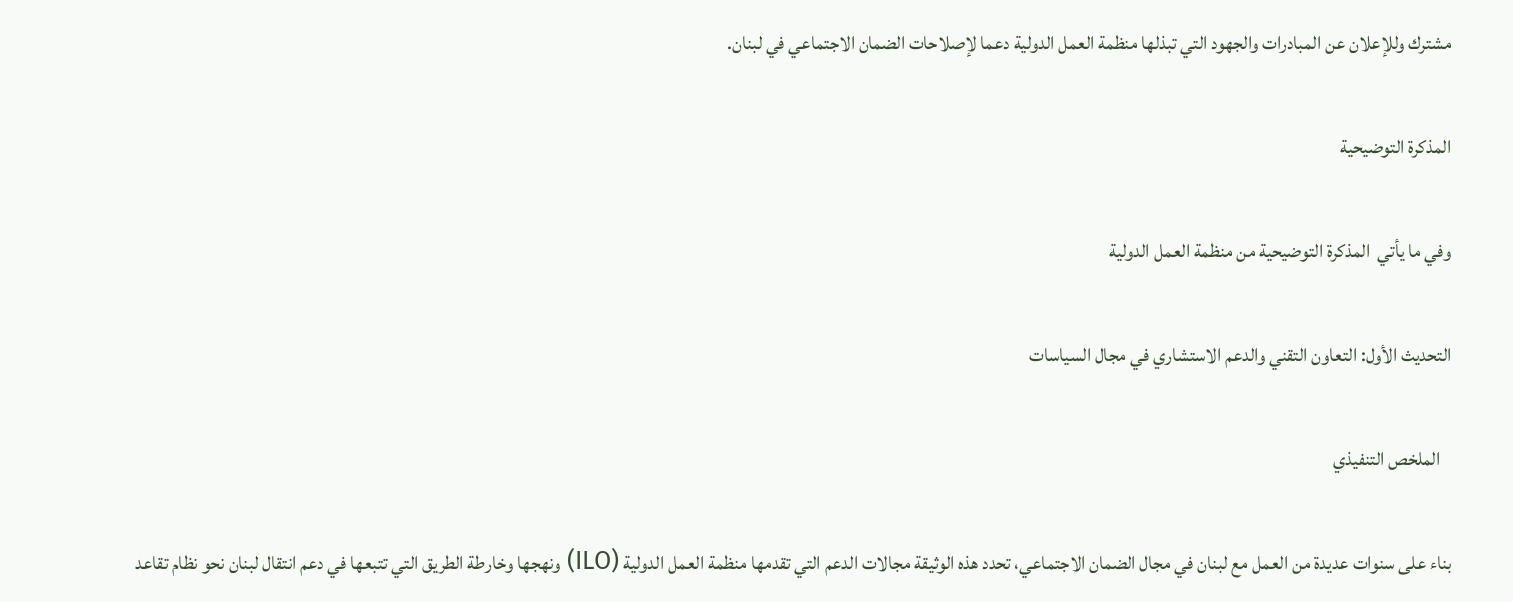مشترك وللإعلان عن المبادرات والجهود التي تبذلها منظمة العمل الدولية دعما لإصلاحات الضمان الاجتماعي في لبنان.

المذكرة التوضيحية

وفي ما يأتي  المذكرة التوضيحية من منظمة العمل الدولية

التحديث الأول: التعاون التقني والدعم الاستشاري في مجال السياسات

   الملخص التنفيذي

بناء على سنوات عديدة من العمل مع لبنان في مجال الضمان الاجتماعي، تحدد هذه الوثيقة مجالات الدعم التي تقدمها منظمة العمل الدولية (ILO) ونهجها وخارطة الطريق التي تتبعها في دعم انتقال لبنان نحو نظام تقاعد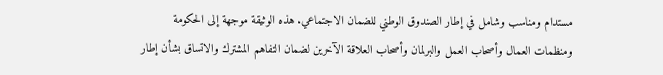مستدام ومناسب وشامل في إطار الصندوق الوطني للضمان الاجتماعي. هذه الوثيقة موجهة إلى الحكومة ومنظمات العمال وأصحاب العمل والبرلمان وأصحاب العلاقة الآخرين لضمان التفاهم المشترك والاتساق بشأن إطار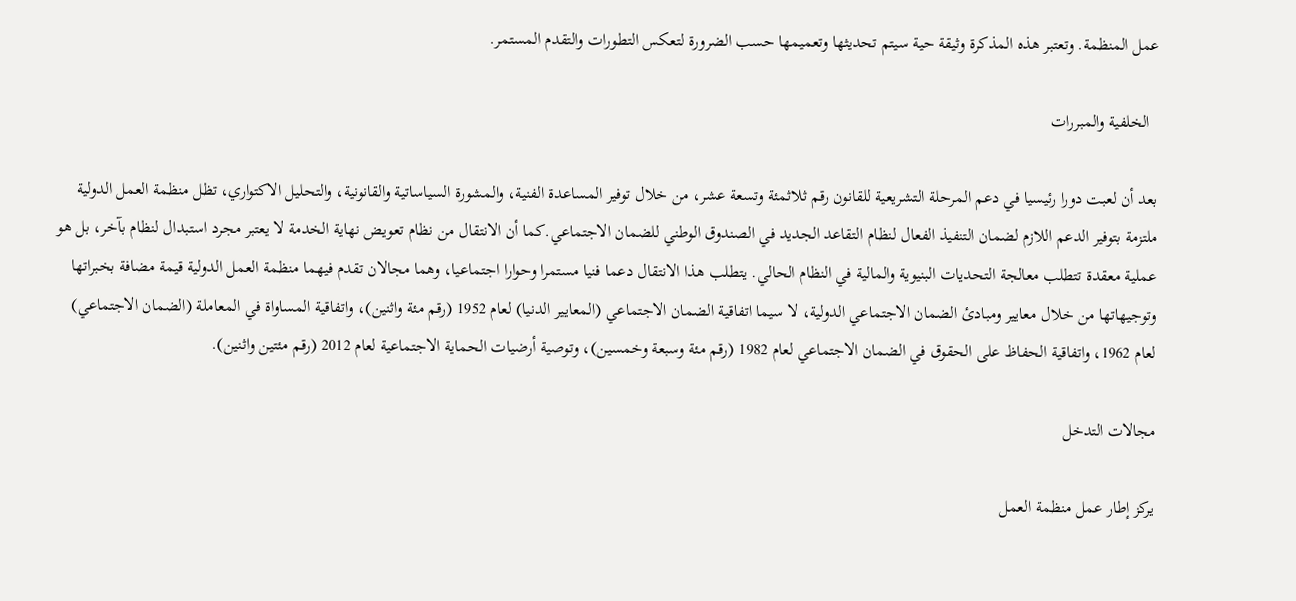عمل المنظمة. وتعتبر هذه المذكرة وثيقة حية سيتم تحديثها وتعميمها حسب الضرورة لتعكس التطورات والتقدم المستمر.

  الخلفية والمبررات

بعد أن لعبت دورا رئيسيا في دعم المرحلة التشريعية للقانون رقم ثلاثمئة وتسعة عشر، من خلال توفير المساعدة الفنية، والمشورة السياساتية والقانونية، والتحليل الاكتواري، تظل منظمة العمل الدولية ملتزمة بتوفير الدعم اللازم لضمان التنفيذ الفعال لنظام التقاعد الجديد في الصندوق الوطني للضمان الاجتماعي.كما أن الانتقال من نظام تعويض نهاية الخدمة لا يعتبر مجرد استبدال لنظام بآخر، بل هو عملية معقدة تتطلب معالجة التحديات البنيوية والمالية في النظام الحالي. يتطلب هذا الانتقال دعما فنيا مستمرا وحوارا اجتماعيا، وهما مجالان تقدم فيهما منظمة العمل الدولية قيمة مضافة بخبراتها وتوجيهاتها من خلال معايير ومبادئ الضمان الاجتماعي الدولية، لا سيما اتفاقية الضمان الاجتماعي (المعايير الدنيا) لعام 1952 (رقم مئة واثنين)، واتفاقية المساواة في المعاملة (الضمان الاجتماعي) لعام 1962، واتفاقية الحفاظ على الحقوق في الضمان الاجتماعي لعام 1982 (رقم مئة وسبعة وخمسين)، وتوصية أرضيات الحماية الاجتماعية لعام 2012 (رقم مئتين واثنين).

مجالات التدخل

يركز إطار عمل منظمة العمل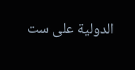الدولية على ست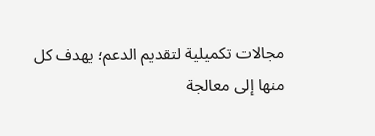مجالات تكميلية لتقديم الدعم؛ يهدف كل منها إلى معالجة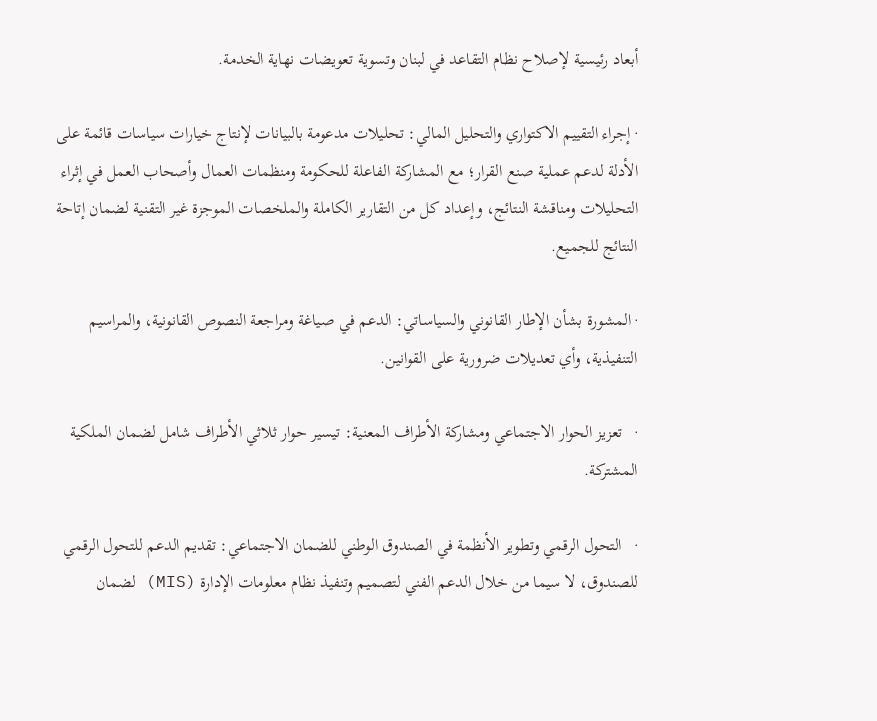أبعاد رئيسية لإصلاح نظام التقاعد في لبنان وتسوية تعويضات نهاية الخدمة.

· إجراء التقييم الاكتواري والتحليل المالي: تحليلات مدعومة بالبيانات لإنتاج خيارات سياسات قائمة على الأدلة لدعم عملية صنع القرار؛ مع المشاركة الفاعلة للحكومة ومنظمات العمال وأصحاب العمل في إثراء التحليلات ومناقشة النتائج، وإعداد كل من التقارير الكاملة والملخصات الموجزة غير التقنية لضمان إتاحة النتائج للجميع.

· المشورة بشأن الإطار القانوني والسياساتي: الدعم في صياغة ومراجعة النصوص القانونية، والمراسيم التنفيذية، وأي تعديلات ضرورية على القوانين.

·   تعزيز الحوار الاجتماعي ومشاركة الأطراف المعنية: تيسير حوار ثلاثي الأطراف شامل لضمان الملكية المشتركة.

·   التحول الرقمي وتطوير الأنظمة في الصندوق الوطني للضمان الاجتماعي: تقديم الدعم للتحول الرقمي للصندوق، لا سيما من خلال الدعم الفني لتصميم وتنفيذ نظام معلومات الإدارة (MIS) لضمان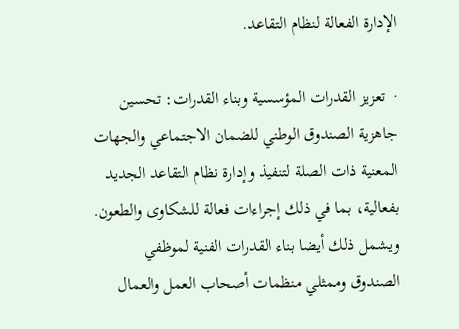الإدارة الفعالة لنظام التقاعد.

·  تعزيز القدرات المؤسسية وبناء القدرات: تحسين جاهزية الصندوق الوطني للضمان الاجتماعي والجهات المعنية ذات الصلة لتنفيذ وإدارة نظام التقاعد الجديد بفعالية، بما في ذلك إجراءات فعالة للشكاوى والطعون. ويشمل ذلك أيضا بناء القدرات الفنية لموظفي الصندوق وممثلي منظمات أصحاب العمل والعمال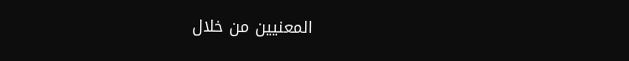المعنيين من خلال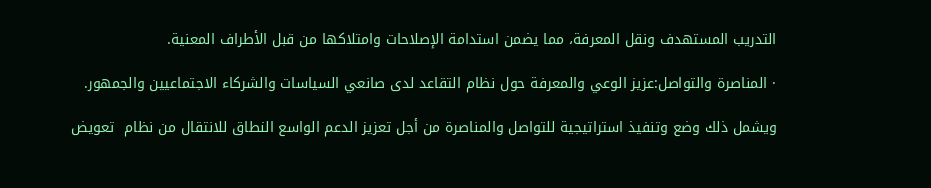التدريب المستهدف ونقل المعرفة، مما يضمن استدامة الإصلاحات وامتلاكها من قبل الأطراف المعنية.

· المناصرة والتواصل:عزيز الوعي والمعرفة حول نظام التقاعد لدى صانعي السياسات والشركاء الاجتماعيين والجمهور.

ويشمل ذلك وضع وتنفيذ استراتيجية للتواصل والمناصرة من أجل تعزيز الدعم الواسع النطاق للانتقال من نظام  تعويض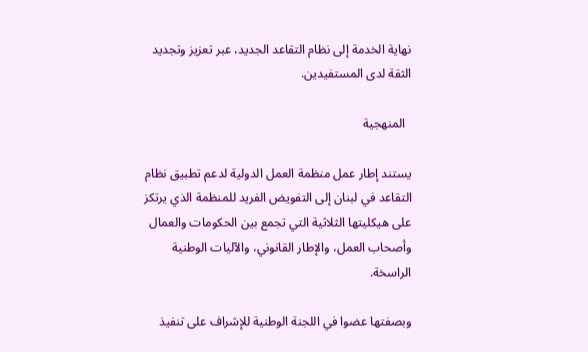نهاية الخدمة إلى نظام التقاعد الجديد، عبر تعزيز وتجديد الثقة لدى المستفيدين.

  المنهجية

يستند إطار عمل منظمة العمل الدولية لدعم تطبيق نظام التقاعد في لبنان إلى التفويض الفريد للمنظمة الذي يرتكز على هيكليتها الثلاثية التي تجمع بين الحكومات والعمال وأصحاب العمل، والإطار القانوني، والآليات الوطنية الراسخة.

وبصفتها عضوا في اللجنة الوطنية للإشراف على تنفيذ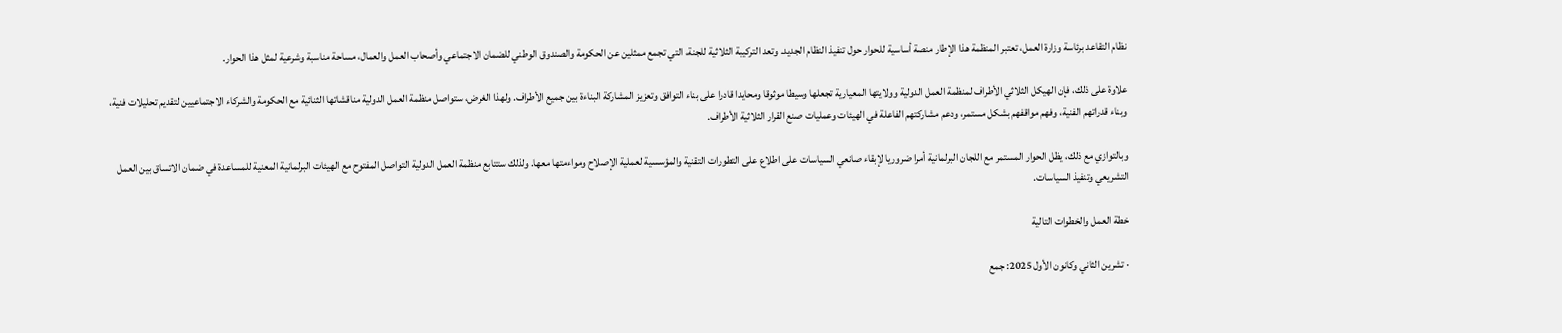نظام التقاعد برئاسة وزارة العمل، تعتبر المنظمة هذا الإطار منصة أساسية للحوار حول تنفيذ النظام الجديد. وتعد التركيبة الثلاثية للجنة، التي تجمع ممثلين عن الحكومة والصندوق الوطني للضمان الاجتماعي وأصحاب العمل والعمال، مساحة مناسبة وشرعية لمثل هذا الحوار.

علاوة على ذلك، فإن الهيكل الثلاثي الأطراف لمنظمة العمل الدولية وولايتها المعيارية تجعلها وسيطا موثوقا ومحايدا قادرا على بناء التوافق وتعزيز المشاركة البناءة بين جميع الأطراف. ولهذا الغرض، ستواصل منظمة العمل الدولية مناقشاتها الثنائية مع الحكومة والشركاء الاجتماعيين لتقديم تحليلات فنية، وبناء قدراتهم الفنية، وفهم مواقفهم بشكل مستمر، ودعم مشاركتهم الفاعلة في الهيئات وعمليات صنع القرار الثلاثية الأطراف.

وبالتوازي مع ذلك، يظل الحوار المستمر مع اللجان البرلمانية أمرا ضروريا لإبقاء صانعي السياسات على اطلاع على التطورات التقنية والمؤسسية لعملية الإصلاح ومواءمتها معها. ولذلك ستتابع منظمة العمل الدولية التواصل المفتوح مع الهيئات البرلمانية المعنية للمساعدة في ضمان الاتساق بين العمل التشريعي وتنفيذ السياسات.

خطة العمل والخطوات التالية

· تشرين الثاني وكانون الأول 2025: جمع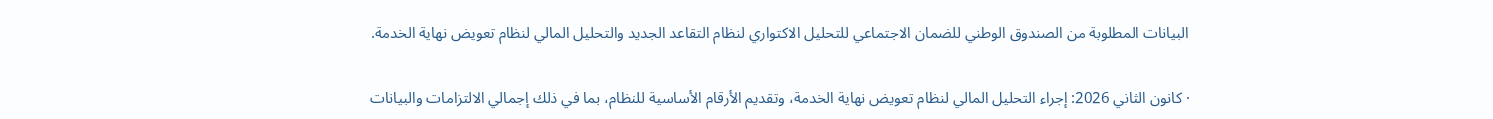البيانات المطلوبة من الصندوق الوطني للضمان الاجتماعي للتحليل الاكتواري لنظام التقاعد الجديد والتحليل المالي لنظام تعويض نهاية الخدمة.

· كانون الثاني 2026: إجراء التحليل المالي لنظام تعويض نهاية الخدمة، وتقديم الأرقام الأساسية للنظام، بما في ذلك إجمالي الالتزامات والبيانات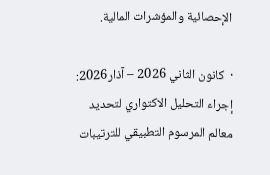الإحصائية والمؤشرات المالية.

·  كانون الثاني 2026 – آذار2026: إجراء التحليل الاكتواري لتحديد معالم المرسوم التطبيقي للترتيبات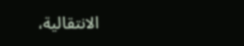الانتقالية،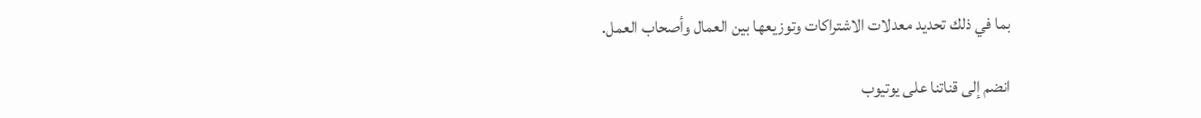بما في ذلك تحديد معدلات الاشتراكات وتوزيعها بين العمال وأصحاب العمل.

انضم إلى قناتنا على يوتيوب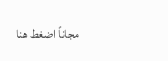مجاناً اضغط هنا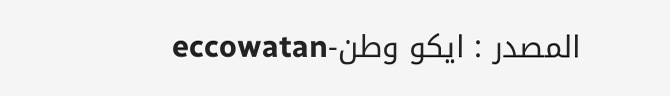المصدر : ايكو وطن-eccowatan